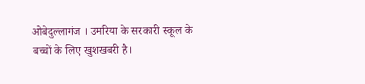ओबेदुल्लागंज । उमरिया के सरकारी स्कूल के बच्चों के लिए खुशखबरी है।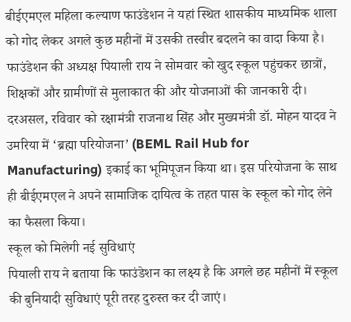बीईएमएल महिला कल्याण फाउंडेशन ने यहां स्थित शासकीय माध्यमिक शाला को गोद लेकर अगले कुछ महीनों में उसकी तस्वीर बदलने का वादा किया है। फाउंडेशन की अध्यक्ष पियाली राय ने सोमवार को खुद स्कूल पहुंचकर छात्रों, शिक्षकों और ग्रामीणों से मुलाकात की और योजनाओं की जानकारी दी।
दरअसल, रविवार को रक्षामंत्री राजनाथ सिंह और मुख्यमंत्री डॉ. मोहन यादव ने उमरिया में ‘ब्रह्मा परियोजना’ (BEML Rail Hub for Manufacturing) इकाई का भूमिपूजन किया था। इस परियोजना के साथ ही बीईएमएल ने अपने सामाजिक दायित्व के तहत पास के स्कूल को गोद लेने का फैसला किया।
स्कूल को मिलेगी नई सुविधाएं
पियाली राय ने बताया कि फाउंडेशन का लक्ष्य है कि अगले छह महीनों में स्कूल की बुनियादी सुविधाएं पूरी तरह दुरुस्त कर दी जाएं।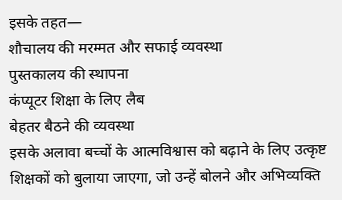इसके तहत—
शौचालय की मरम्मत और सफाई व्यवस्था
पुस्तकालय की स्थापना
कंप्यूटर शिक्षा के लिए लैब
बेहतर बैठने की व्यवस्था
इसके अलावा बच्चों के आत्मविश्वास को बढ़ाने के लिए उत्कृष्ट शिक्षकों को बुलाया जाएगा, जो उन्हें बोलने और अभिव्यक्ति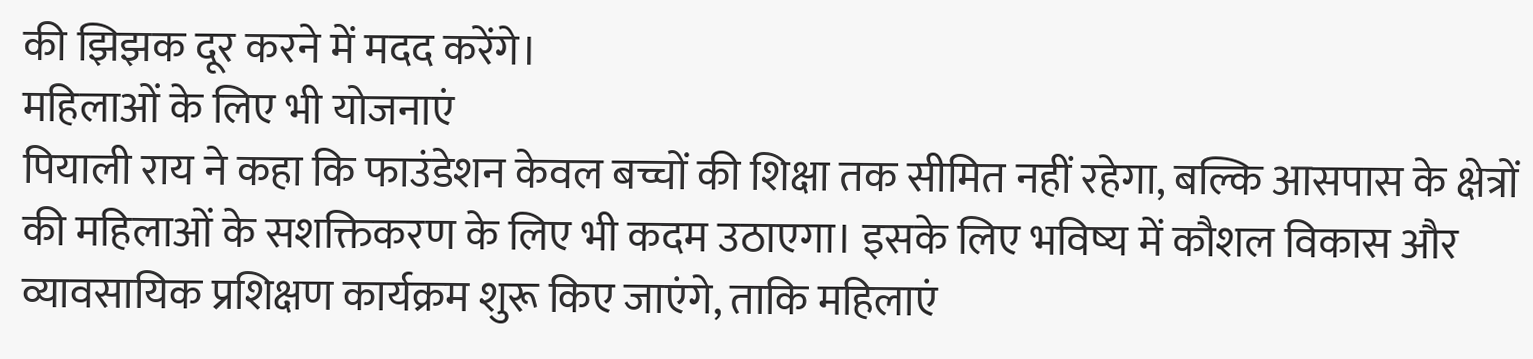की झिझक दूर करने में मदद करेंगे।
महिलाओं के लिए भी योजनाएं
पियाली राय ने कहा कि फाउंडेशन केवल बच्चों की शिक्षा तक सीमित नहीं रहेगा, बल्कि आसपास के क्षेत्रों की महिलाओं के सशक्तिकरण के लिए भी कदम उठाएगा। इसके लिए भविष्य में कौशल विकास और व्यावसायिक प्रशिक्षण कार्यक्रम शुरू किए जाएंगे, ताकि महिलाएं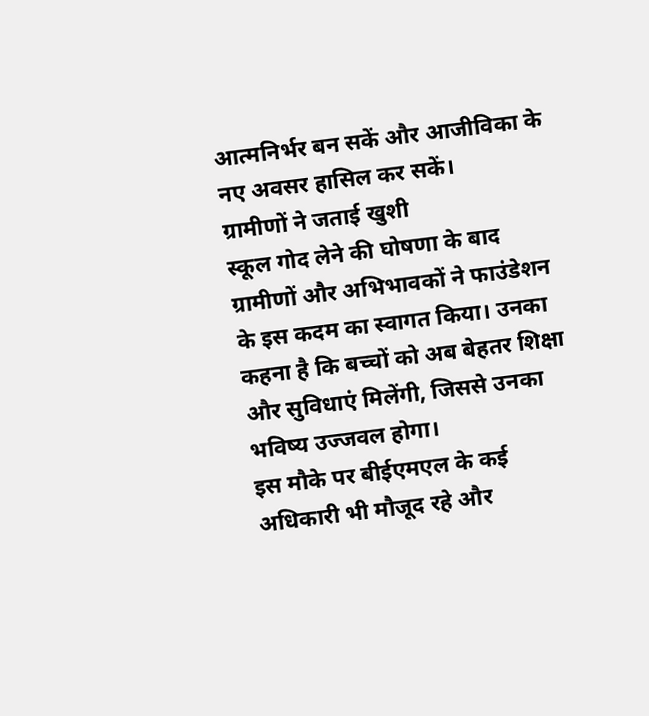आत्मनिर्भर बन सकें और आजीविका के नए अवसर हासिल कर सकें।
ग्रामीणों ने जताई खुशी
स्कूल गोद लेने की घोषणा के बाद ग्रामीणों और अभिभावकों ने फाउंडेशन के इस कदम का स्वागत किया। उनका कहना है कि बच्चों को अब बेहतर शिक्षा और सुविधाएं मिलेंगी, जिससे उनका भविष्य उज्जवल होगा।
इस मौके पर बीईएमएल के कई अधिकारी भी मौजूद रहे और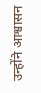उन्होंने आश्वासन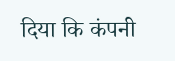दिया कि कंपनी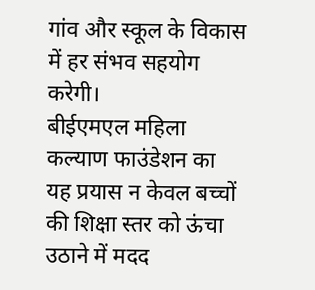गांव और स्कूल के विकास में हर संभव सहयोग करेगी।
बीईएमएल महिला कल्याण फाउंडेशन का यह प्रयास न केवल बच्चों की शिक्षा स्तर को ऊंचा उठाने में मदद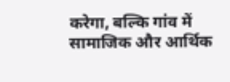करेगा, बल्कि गांव में सामाजिक और आर्थिक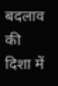बदलाव की दिशा में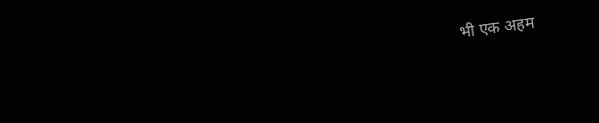भी एक अहम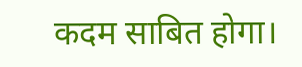कदम साबित होगा।